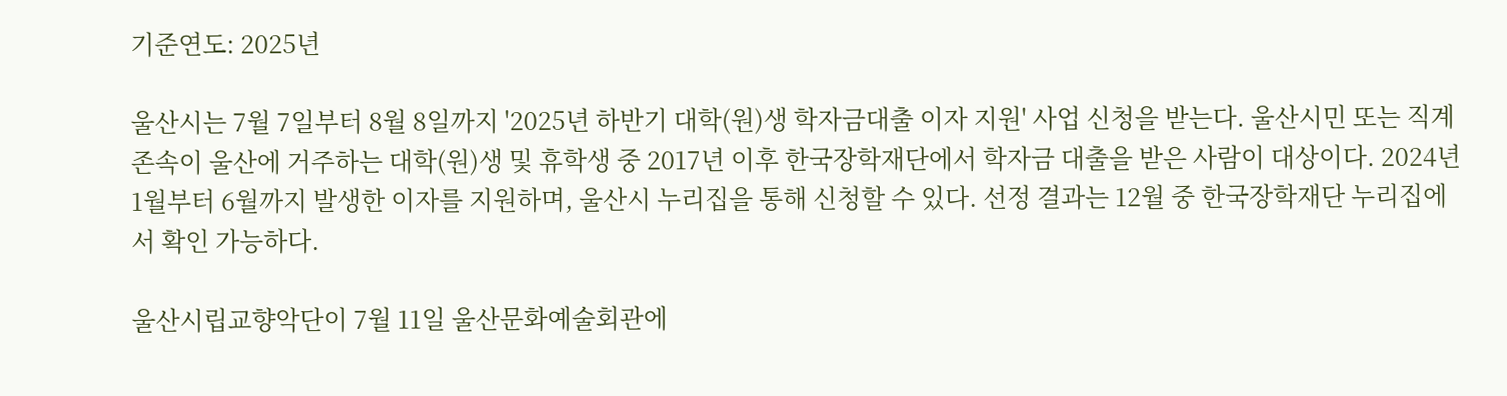기준연도: 2025년

울산시는 7월 7일부터 8월 8일까지 '2025년 하반기 대학(원)생 학자금대출 이자 지원' 사업 신청을 받는다. 울산시민 또는 직계존속이 울산에 거주하는 대학(원)생 및 휴학생 중 2017년 이후 한국장학재단에서 학자금 대출을 받은 사람이 대상이다. 2024년 1월부터 6월까지 발생한 이자를 지원하며, 울산시 누리집을 통해 신청할 수 있다. 선정 결과는 12월 중 한국장학재단 누리집에서 확인 가능하다.

울산시립교향악단이 7월 11일 울산문화예술회관에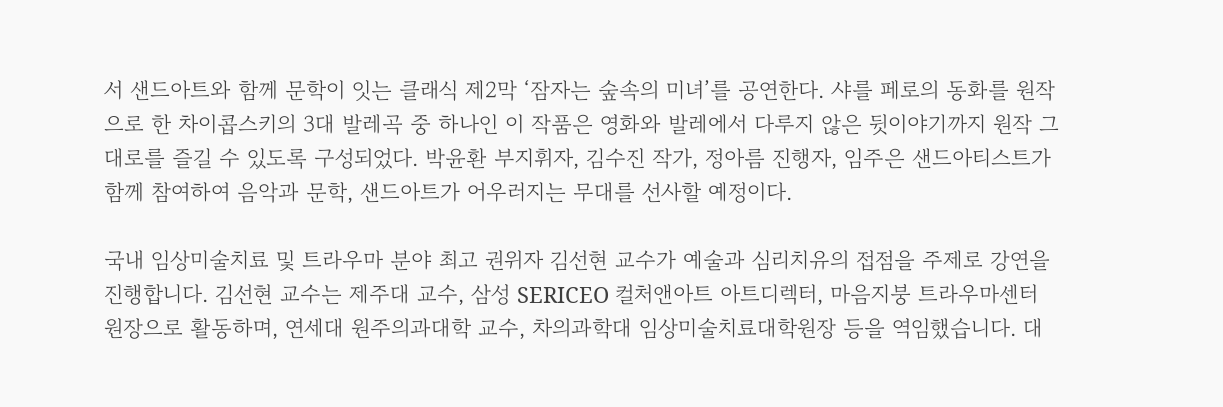서 샌드아트와 함께 문학이 잇는 클래식 제2막 ‘잠자는 숲속의 미녀’를 공연한다. 샤를 페로의 동화를 원작으로 한 차이콥스키의 3대 발레곡 중 하나인 이 작품은 영화와 발레에서 다루지 않은 뒷이야기까지 원작 그대로를 즐길 수 있도록 구성되었다. 박윤환 부지휘자, 김수진 작가, 정아름 진행자, 임주은 샌드아티스트가 함께 참여하여 음악과 문학, 샌드아트가 어우러지는 무대를 선사할 예정이다.

국내 임상미술치료 및 트라우마 분야 최고 권위자 김선현 교수가 예술과 심리치유의 접점을 주제로 강연을 진행합니다. 김선현 교수는 제주대 교수, 삼성 SERICEO 컬처앤아트 아트디렉터, 마음지붕 트라우마센터 원장으로 활동하며, 연세대 원주의과대학 교수, 차의과학대 임상미술치료대학원장 등을 역임했습니다. 대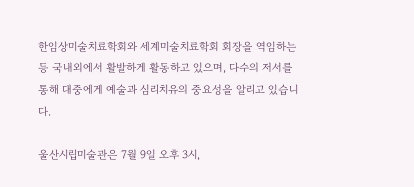한임상미술치료학회와 세계미술치료학회 회장을 역임하는 등 국내외에서 활발하게 활동하고 있으며, 다수의 저서를 통해 대중에게 예술과 심리치유의 중요성을 알리고 있습니다.

울산시립미술관은 7월 9일 오후 3시,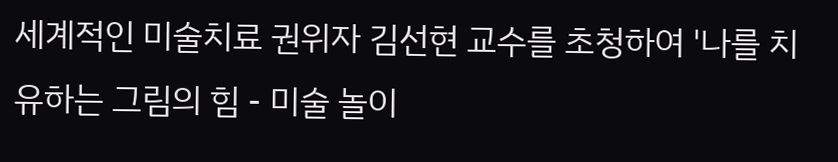세계적인 미술치료 권위자 김선현 교수를 초청하여 '나를 치유하는 그림의 힘 - 미술 놀이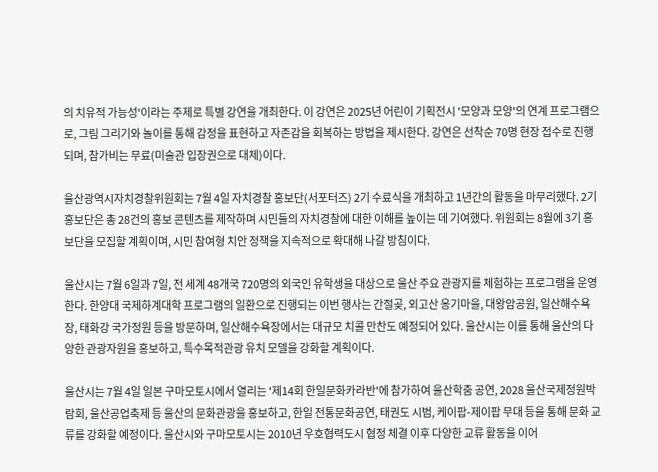의 치유적 가능성'이라는 주제로 특별 강연을 개최한다. 이 강연은 2025년 어린이 기획전시 '모양과 모양'의 연계 프로그램으로, 그림 그리기와 놀이를 통해 감정을 표현하고 자존감을 회복하는 방법을 제시한다. 강연은 선착순 70명 현장 접수로 진행되며, 참가비는 무료(미술관 입장권으로 대체)이다.

울산광역시자치경찰위원회는 7월 4일 자치경찰 홍보단(서포터즈) 2기 수료식을 개최하고 1년간의 활동을 마무리했다. 2기 홍보단은 총 28건의 홍보 콘텐츠를 제작하며 시민들의 자치경찰에 대한 이해를 높이는 데 기여했다. 위원회는 8월에 3기 홍보단을 모집할 계획이며, 시민 참여형 치안 정책을 지속적으로 확대해 나갈 방침이다.

울산시는 7월 6일과 7일, 전 세계 48개국 720명의 외국인 유학생을 대상으로 울산 주요 관광지를 체험하는 프로그램을 운영한다. 한양대 국제하계대학 프로그램의 일환으로 진행되는 이번 행사는 간절곶, 외고산 옹기마을, 대왕암공원, 일산해수욕장, 태화강 국가정원 등을 방문하며, 일산해수욕장에서는 대규모 치콜 만찬도 예정되어 있다. 울산시는 이를 통해 울산의 다양한 관광자원을 홍보하고, 특수목적관광 유치 모델을 강화할 계획이다.

울산시는 7월 4일 일본 구마모토시에서 열리는 '제14회 한일문화카라반'에 참가하여 울산학춤 공연, 2028 울산국제정원박람회, 울산공업축제 등 울산의 문화관광을 홍보하고, 한일 전통문화공연, 태권도 시범, 케이팝-제이팝 무대 등을 통해 문화 교류를 강화할 예정이다. 울산시와 구마모토시는 2010년 우호협력도시 협정 체결 이후 다양한 교류 활동을 이어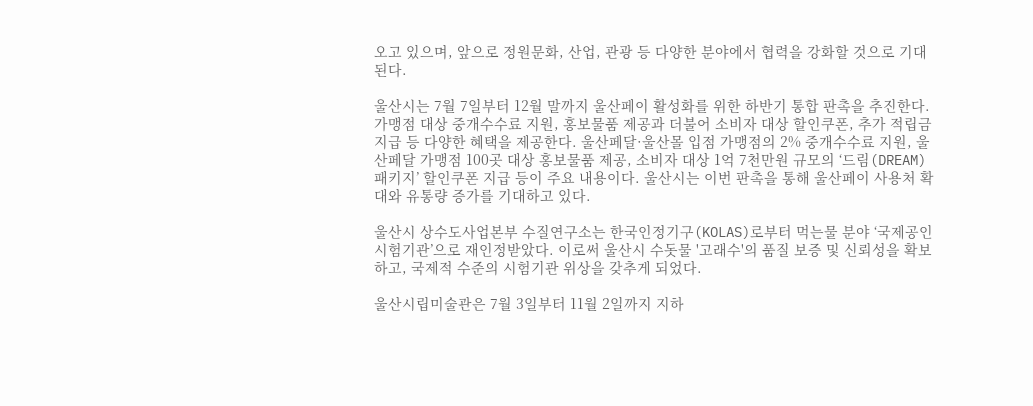오고 있으며, 앞으로 정원문화, 산업, 관광 등 다양한 분야에서 협력을 강화할 것으로 기대된다.

울산시는 7월 7일부터 12월 말까지 울산페이 활성화를 위한 하반기 통합 판촉을 추진한다. 가맹점 대상 중개수수료 지원, 홍보물품 제공과 더불어 소비자 대상 할인쿠폰, 추가 적립금 지급 등 다양한 혜택을 제공한다. 울산페달·울산몰 입점 가맹점의 2% 중개수수료 지원, 울산페달 가맹점 100곳 대상 홍보물품 제공, 소비자 대상 1억 7천만원 규모의 ‘드림(DREAM)패키지’ 할인쿠폰 지급 등이 주요 내용이다. 울산시는 이번 판촉을 통해 울산페이 사용처 확대와 유통량 증가를 기대하고 있다.

울산시 상수도사업본부 수질연구소는 한국인정기구(KOLAS)로부터 먹는물 분야 ‘국제공인시험기관’으로 재인정받았다. 이로써 울산시 수돗물 '고래수'의 품질 보증 및 신뢰성을 확보하고, 국제적 수준의 시험기관 위상을 갖추게 되었다.

울산시립미술관은 7월 3일부터 11월 2일까지 지하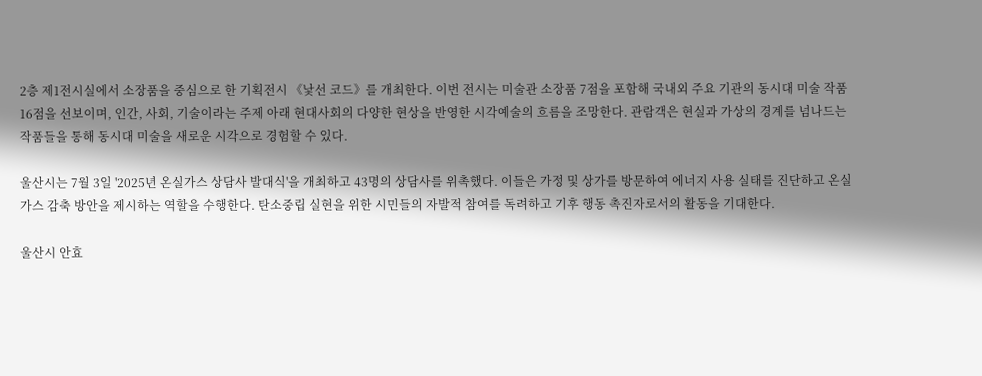2층 제1전시실에서 소장품을 중심으로 한 기획전시 《낯선 코드》를 개최한다. 이번 전시는 미술관 소장품 7점을 포함해 국내외 주요 기관의 동시대 미술 작품 16점을 선보이며, 인간, 사회, 기술이라는 주제 아래 현대사회의 다양한 현상을 반영한 시각예술의 흐름을 조망한다. 관람객은 현실과 가상의 경계를 넘나드는 작품들을 통해 동시대 미술을 새로운 시각으로 경험할 수 있다.

울산시는 7월 3일 '2025년 온실가스 상담사 발대식'을 개최하고 43명의 상담사를 위촉했다. 이들은 가정 및 상가를 방문하여 에너지 사용 실태를 진단하고 온실가스 감축 방안을 제시하는 역할을 수행한다. 탄소중립 실현을 위한 시민들의 자발적 참여를 독려하고 기후 행동 촉진자로서의 활동을 기대한다.

울산시 안효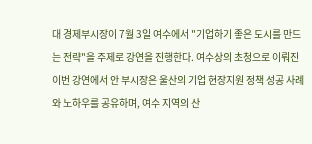대 경제부시장이 7월 3일 여수에서 "기업하기 좋은 도시를 만드는 전략"을 주제로 강연을 진행한다. 여수상의 초청으로 이뤄진 이번 강연에서 안 부시장은 울산의 기업 현장지원 정책 성공 사례와 노하우를 공유하며, 여수 지역의 산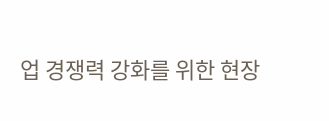업 경쟁력 강화를 위한 현장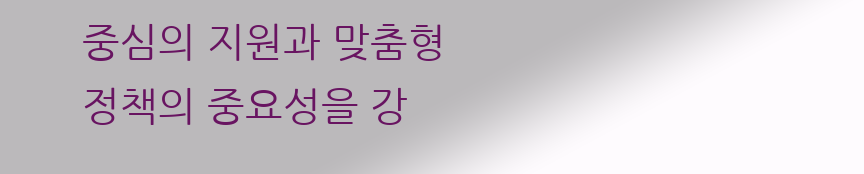중심의 지원과 맞춤형 정책의 중요성을 강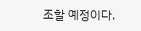조할 예정이다.